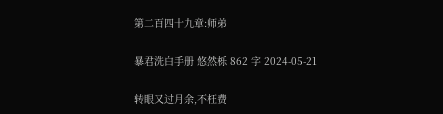第二百四十九章:师弟

暴君洗白手册 悠然栎 862 字 2024-05-21

转眼又过月余,不枉费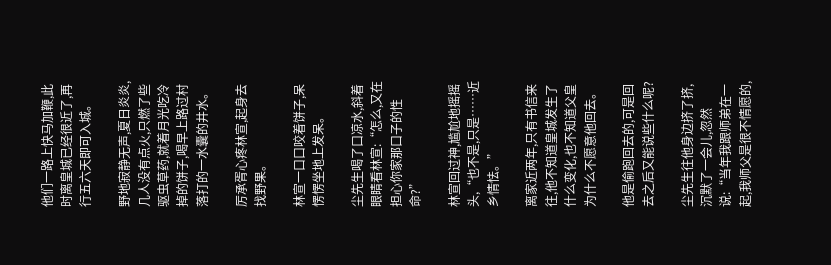他们一路上快马加鞭,此时离皇城已经很近了,再行五六天即可入城。

野地寂静无声,夏日炎炎,几人没有点火,只燃了些驱虫草药,就着月光吃冷掉的饼子,喝早上路过村落打的一水囊的井水。

厉承胥心疼林宣,起身去找野果。

林宣一口口咬着饼子,呆愣愣坐地上发呆。

尘先生喝了口凉水,斜着眼睛看林宣:“怎么,又在担心你家那口子的性命?”

林宣回过神,尴尬地摇摇头,“也不是,只是……近乡情怯。”

离家近两年,只有书信来往,他不知道皇城发生了什么变化,也不知道父皇为什么不愿意他回去。

他是偷跑回去的,可是回去之后又能说些什么呢?

尘先生往他身边挤了挤,沉默了一会儿,忽然说:“当年我跟师弟在一起,我师父是很不情愿的,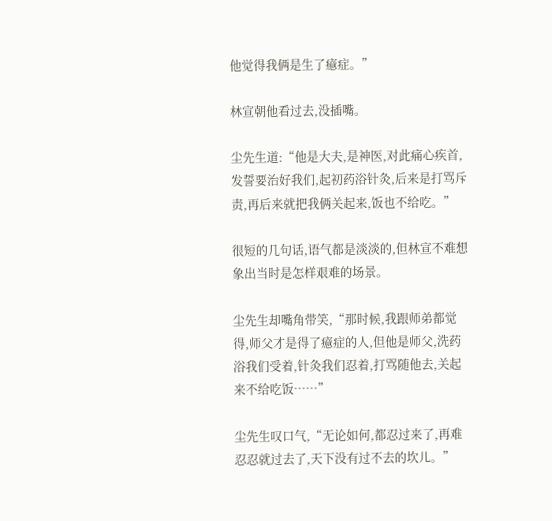他觉得我俩是生了癔症。”

林宣朝他看过去,没插嘴。

尘先生道:“他是大夫,是神医,对此痛心疾首,发誓要治好我们,起初药浴针灸,后来是打骂斥责,再后来就把我俩关起来,饭也不给吃。”

很短的几句话,语气都是淡淡的,但林宣不难想象出当时是怎样艰难的场景。

尘先生却嘴角带笑,“那时候,我跟师弟都觉得,师父才是得了癔症的人,但他是师父,洗药浴我们受着,针灸我们忍着,打骂随他去,关起来不给吃饭……”

尘先生叹口气,“无论如何,都忍过来了,再难忍忍就过去了,天下没有过不去的坎儿。”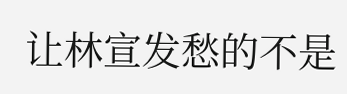让林宣发愁的不是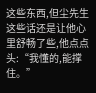这些东西,但尘先生这些话还是让他心里舒畅了些,他点点头:“我懂的,能撑住。”